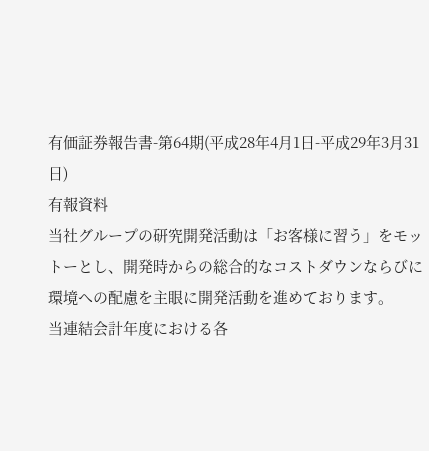有価証券報告書-第64期(平成28年4月1日-平成29年3月31日)
有報資料
当社グループの研究開発活動は「お客様に習う」をモットーとし、開発時からの総合的なコストダウンならびに環境への配慮を主眼に開発活動を進めております。
当連結会計年度における各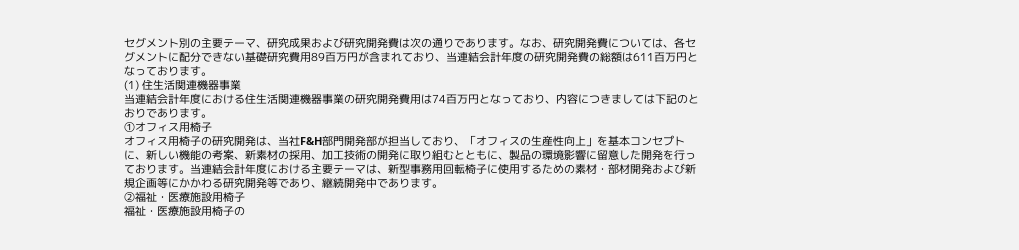セグメント別の主要テーマ、研究成果および研究開発費は次の通りであります。なお、研究開発費については、各セグメントに配分できない基礎研究費用89百万円が含まれており、当連結会計年度の研究開発費の総額は611百万円となっております。
(1) 住生活関連機器事業
当連結会計年度における住生活関連機器事業の研究開発費用は74百万円となっており、内容につきましては下記のとおりであります。
①オフィス用椅子
オフィス用椅子の研究開発は、当社F&H部門開発部が担当しており、「オフィスの生産性向上」を基本コンセプトに、新しい機能の考案、新素材の採用、加工技術の開発に取り組むとともに、製品の環境影響に留意した開発を行っております。当連結会計年度における主要テーマは、新型事務用回転椅子に使用するための素材・部材開発および新規企画等にかかわる研究開発等であり、継続開発中であります。
②福祉・医療施設用椅子
福祉・医療施設用椅子の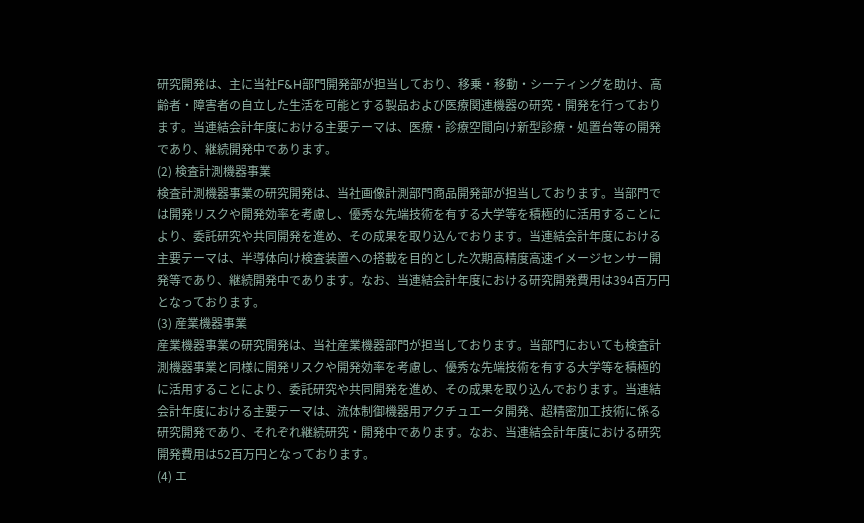研究開発は、主に当社F&H部門開発部が担当しており、移乗・移動・シーティングを助け、高齢者・障害者の自立した生活を可能とする製品および医療関連機器の研究・開発を行っております。当連結会計年度における主要テーマは、医療・診療空間向け新型診療・処置台等の開発であり、継続開発中であります。
(2) 検査計測機器事業
検査計測機器事業の研究開発は、当社画像計測部門商品開発部が担当しております。当部門では開発リスクや開発効率を考慮し、優秀な先端技術を有する大学等を積極的に活用することにより、委託研究や共同開発を進め、その成果を取り込んでおります。当連結会計年度における主要テーマは、半導体向け検査装置への搭載を目的とした次期高精度高速イメージセンサー開発等であり、継続開発中であります。なお、当連結会計年度における研究開発費用は394百万円となっております。
(3) 産業機器事業
産業機器事業の研究開発は、当社産業機器部門が担当しております。当部門においても検査計測機器事業と同様に開発リスクや開発効率を考慮し、優秀な先端技術を有する大学等を積極的に活用することにより、委託研究や共同開発を進め、その成果を取り込んでおります。当連結会計年度における主要テーマは、流体制御機器用アクチュエータ開発、超精密加工技術に係る研究開発であり、それぞれ継続研究・開発中であります。なお、当連結会計年度における研究開発費用は52百万円となっております。
(4) エ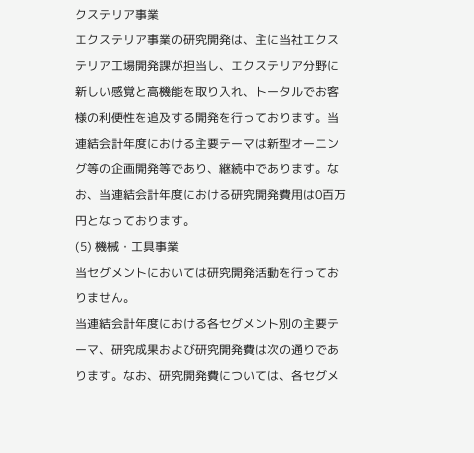クステリア事業
エクステリア事業の研究開発は、主に当社エクステリア工場開発課が担当し、エクステリア分野に新しい感覚と高機能を取り入れ、トータルでお客様の利便性を追及する開発を行っております。当連結会計年度における主要テーマは新型オーニング等の企画開発等であり、継続中であります。なお、当連結会計年度における研究開発費用は0百万円となっております。
(5) 機械・工具事業
当セグメントにおいては研究開発活動を行っておりません。
当連結会計年度における各セグメント別の主要テーマ、研究成果および研究開発費は次の通りであります。なお、研究開発費については、各セグメ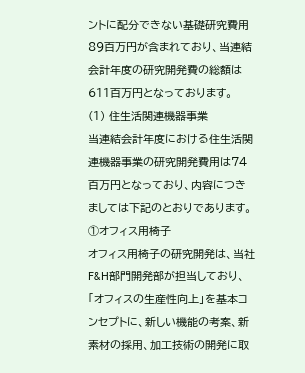ントに配分できない基礎研究費用89百万円が含まれており、当連結会計年度の研究開発費の総額は611百万円となっております。
(1) 住生活関連機器事業
当連結会計年度における住生活関連機器事業の研究開発費用は74百万円となっており、内容につきましては下記のとおりであります。
①オフィス用椅子
オフィス用椅子の研究開発は、当社F&H部門開発部が担当しており、「オフィスの生産性向上」を基本コンセプトに、新しい機能の考案、新素材の採用、加工技術の開発に取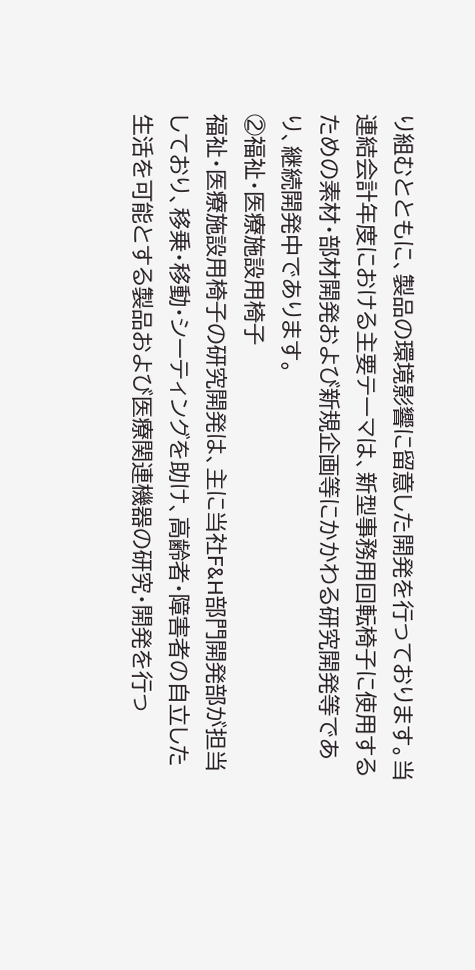り組むとともに、製品の環境影響に留意した開発を行っております。当連結会計年度における主要テーマは、新型事務用回転椅子に使用するための素材・部材開発および新規企画等にかかわる研究開発等であり、継続開発中であります。
②福祉・医療施設用椅子
福祉・医療施設用椅子の研究開発は、主に当社F&H部門開発部が担当しており、移乗・移動・シーティングを助け、高齢者・障害者の自立した生活を可能とする製品および医療関連機器の研究・開発を行っ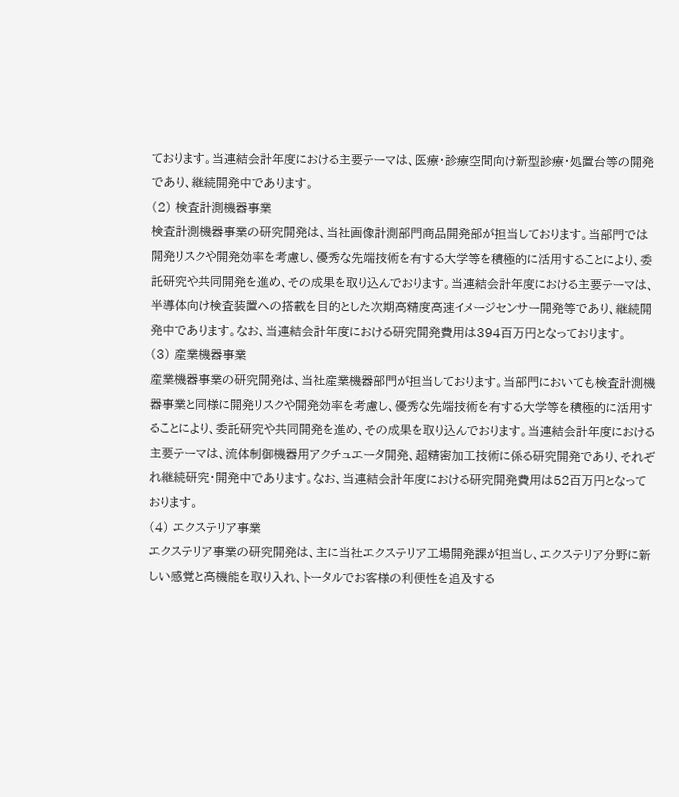ております。当連結会計年度における主要テーマは、医療・診療空間向け新型診療・処置台等の開発であり、継続開発中であります。
(2) 検査計測機器事業
検査計測機器事業の研究開発は、当社画像計測部門商品開発部が担当しております。当部門では開発リスクや開発効率を考慮し、優秀な先端技術を有する大学等を積極的に活用することにより、委託研究や共同開発を進め、その成果を取り込んでおります。当連結会計年度における主要テーマは、半導体向け検査装置への搭載を目的とした次期高精度高速イメージセンサー開発等であり、継続開発中であります。なお、当連結会計年度における研究開発費用は394百万円となっております。
(3) 産業機器事業
産業機器事業の研究開発は、当社産業機器部門が担当しております。当部門においても検査計測機器事業と同様に開発リスクや開発効率を考慮し、優秀な先端技術を有する大学等を積極的に活用することにより、委託研究や共同開発を進め、その成果を取り込んでおります。当連結会計年度における主要テーマは、流体制御機器用アクチュエータ開発、超精密加工技術に係る研究開発であり、それぞれ継続研究・開発中であります。なお、当連結会計年度における研究開発費用は52百万円となっております。
(4) エクステリア事業
エクステリア事業の研究開発は、主に当社エクステリア工場開発課が担当し、エクステリア分野に新しい感覚と高機能を取り入れ、トータルでお客様の利便性を追及する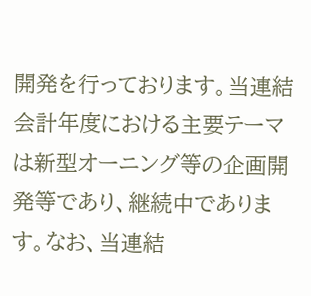開発を行っております。当連結会計年度における主要テーマは新型オーニング等の企画開発等であり、継続中であります。なお、当連結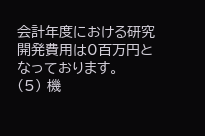会計年度における研究開発費用は0百万円となっております。
(5) 機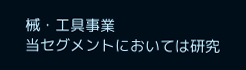械・工具事業
当セグメントにおいては研究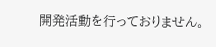開発活動を行っておりません。